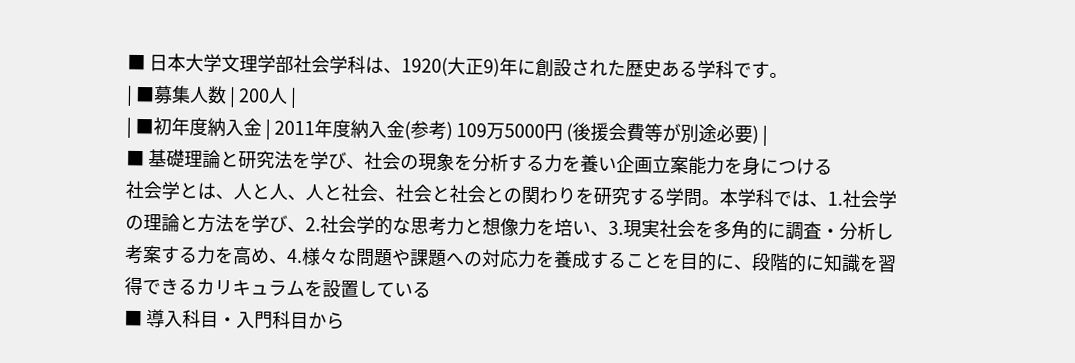■ 日本大学文理学部社会学科は、1920(大正9)年に創設された歴史ある学科です。
| ■募集人数 | 200人 |
| ■初年度納入金 | 2011年度納入金(参考) 109万5000円 (後援会費等が別途必要) |
■ 基礎理論と研究法を学び、社会の現象を分析する力を養い企画立案能力を身につける
社会学とは、人と人、人と社会、社会と社会との関わりを研究する学問。本学科では、1.社会学の理論と方法を学び、2.社会学的な思考力と想像力を培い、3.現実社会を多角的に調査・分析し考案する力を高め、4.様々な問題や課題への対応力を養成することを目的に、段階的に知識を習得できるカリキュラムを設置している
■ 導入科目・入門科目から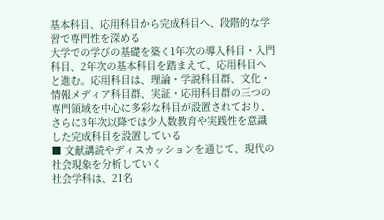基本科目、応用科目から完成科目へ、段階的な学習で専門性を深める
大学での学びの基礎を築く1年次の導入科目・入門科目、2年次の基本科目を踏まえて、応用科目へと進む。応用科目は、理論・学説科目群、文化・情報メディア科目群、実証・応用科目群の三つの専門領域を中心に多彩な科目が設置されており、さらに3年次以降では少人数教育や実践性を意識した完成科目を設置している
■ 文献講読やディスカッションを通じて、現代の社会現象を分析していく
社会学科は、21名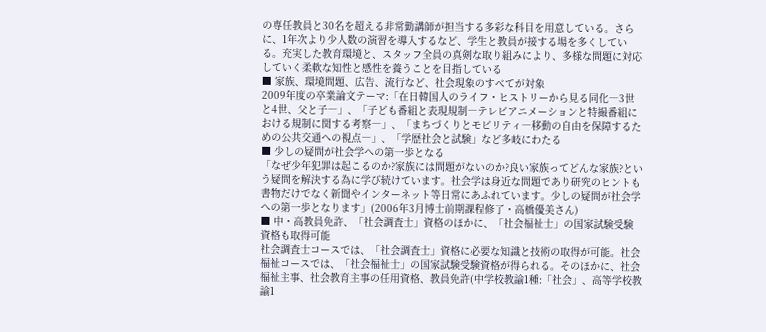の専任教員と30名を超える非常勤講師が担当する多彩な科目を用意している。さらに、1年次より少人数の演習を導入するなど、学生と教員が接する場を多くしている。充実した教育環境と、スタッフ全員の真剣な取り組みにより、多様な問題に対応していく柔軟な知性と感性を養うことを目指している
■ 家族、環境問題、広告、流行など、社会現象のすべてが対象
2009年度の卒業論文テーマ:「在日韓国人のライフ・ヒストリーから見る同化―3世と4世、父と子―」、「子ども番組と表現規制―テレビアニメーションと特撮番組における規制に関する考察―」、「まちづくりとモビリティ―移動の自由を保障するための公共交通への視点―」、「学歴社会と試験」など多岐にわたる
■ 少しの疑問が社会学への第一歩となる
「なぜ少年犯罪は起こるのか?家族には問題がないのか?良い家族ってどんな家族?という疑問を解決する為に学び続けています。社会学は身近な問題であり研究のヒントも書物だけでなく新聞やインターネット等日常にあふれています。少しの疑問が社会学への第一歩となります」(2006年3月博士前期課程修了・高橋優美さん)
■ 中・高教員免許、「社会調査士」資格のほかに、「社会福祉士」の国家試験受験資格も取得可能
社会調査士コースでは、「社会調査士」資格に必要な知識と技術の取得が可能。社会福祉コースでは、「社会福祉士」の国家試験受験資格が得られる。そのほかに、社会福祉主事、社会教育主事の任用資格、教員免許(中学校教諭1種:「社会」、高等学校教諭1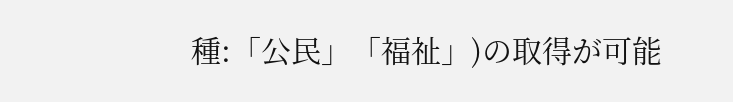種:「公民」「福祉」)の取得が可能